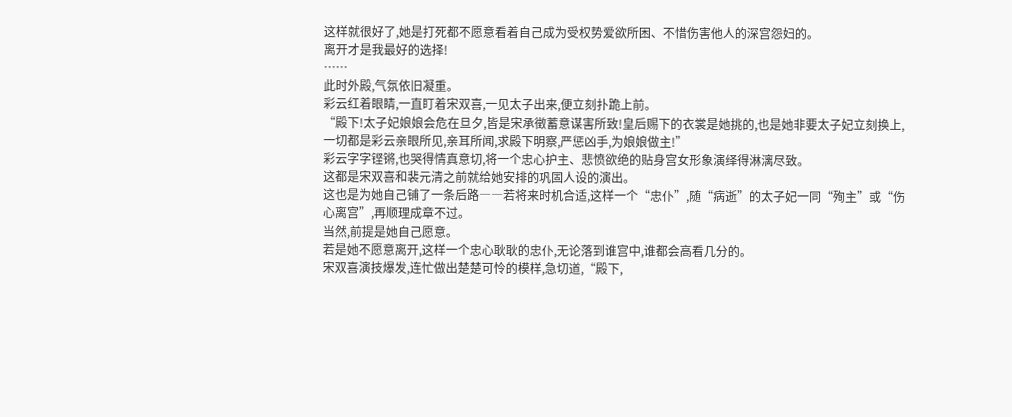这样就很好了,她是打死都不愿意看着自己成为受权势爱欲所困、不惜伤害他人的深宫怨妇的。
离开才是我最好的选择!
……
此时外殿,气氛依旧凝重。
彩云红着眼睛,一直盯着宋双喜,一见太子出来,便立刻扑跪上前。
“殿下!太子妃娘娘会危在旦夕,皆是宋承徵蓄意谋害所致!皇后赐下的衣裳是她挑的,也是她非要太子妃立刻换上,一切都是彩云亲眼所见,亲耳所闻,求殿下明察,严惩凶手,为娘娘做主!”
彩云字字铿锵,也哭得情真意切,将一个忠心护主、悲愤欲绝的贴身宫女形象演绎得淋漓尽致。
这都是宋双喜和裴元清之前就给她安排的巩固人设的演出。
这也是为她自己铺了一条后路――若将来时机合适,这样一个“忠仆”,随“病逝”的太子妃一同“殉主”或“伤心离宫”,再顺理成章不过。
当然,前提是她自己愿意。
若是她不愿意离开,这样一个忠心耿耿的忠仆,无论落到谁宫中,谁都会高看几分的。
宋双喜演技爆发,连忙做出楚楚可怜的模样,急切道,“殿下,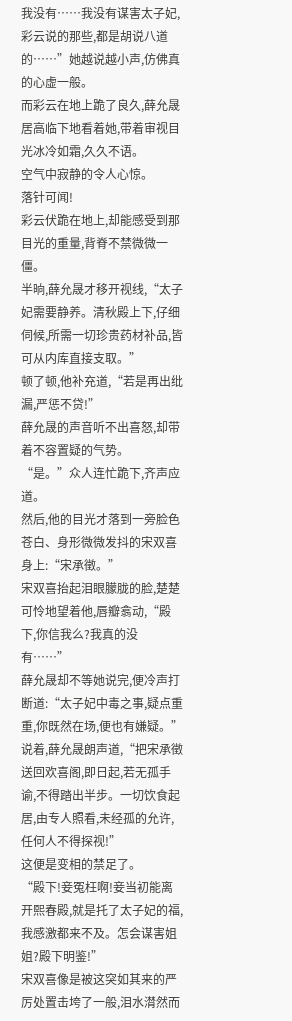我没有……我没有谋害太子妃,彩云说的那些,都是胡说八道的……”她越说越小声,仿佛真的心虚一般。
而彩云在地上跪了良久,薛允晟居高临下地看着她,带着审视目光冰冷如霜,久久不语。
空气中寂静的令人心惊。
落针可闻!
彩云伏跪在地上,却能感受到那目光的重量,背脊不禁微微一僵。
半晌,薛允晟才移开视线,“太子妃需要静养。清秋殿上下,仔细伺候,所需一切珍贵药材补品,皆可从内库直接支取。”
顿了顿,他补充道,“若是再出纰漏,严惩不贷!”
薛允晟的声音听不出喜怒,却带着不容置疑的气势。
“是。”众人连忙跪下,齐声应道。
然后,他的目光才落到一旁脸色苍白、身形微微发抖的宋双喜身上:“宋承徵。”
宋双喜抬起泪眼朦胧的脸,楚楚可怜地望着他,唇瓣翕动,“殿下,你信我么?我真的没有……”
薛允晟却不等她说完,便冷声打断道:“太子妃中毒之事,疑点重重,你既然在场,便也有嫌疑。”
说着,薛允晟朗声道,“把宋承徵送回欢喜阁,即日起,若无孤手谕,不得踏出半步。一切饮食起居,由专人照看,未经孤的允许,任何人不得探视!”
这便是变相的禁足了。
“殿下!妾冤枉啊!妾当初能离开熙春殿,就是托了太子妃的福,我感激都来不及。怎会谋害姐姐?殿下明鉴!”
宋双喜像是被这突如其来的严厉处置击垮了一般,泪水潸然而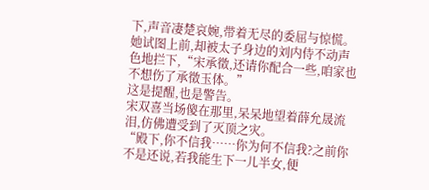下,声音凄楚哀婉,带着无尽的委屈与惊慌。
她试图上前,却被太子身边的刘内侍不动声色地拦下,“宋承徵,还请你配合一些,咱家也不想伤了承徵玉体。”
这是提醒,也是警告。
宋双喜当场傻在那里,呆呆地望着薛允晟流泪,仿佛遭受到了灭顶之灾。
“殿下,你不信我……你为何不信我?之前你不是还说,若我能生下一儿半女,便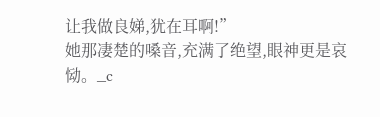让我做良娣,犹在耳啊!”
她那凄楚的嗓音,充满了绝望,眼神更是哀恸。_c